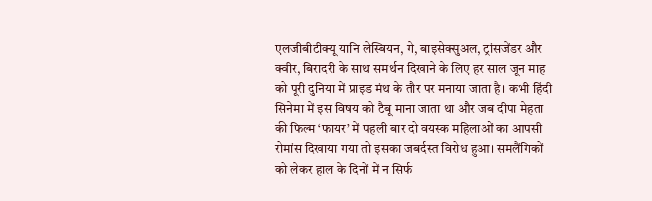एलजीबीटीक्यू यानि लेस्बियन, गे, बाइसेक्सुअल, ट्रांसजेंडर और क्वीर, बिरादरी के साथ समर्थन दिखाने के लिए हर साल जून माह को पूरी दुनिया में प्राइड मंथ के तौर पर मनाया जाता है। कभी हिंदी सिनेमा में इस विषय को टैबू माना जाता था और जब दीपा मेहता की फिल्म ‘फायर’ में पहली बार दो वयस्क महिलाओं का आपसी रोमांस दिखाया गया तो इसका जबर्दस्त विरोध हुआ। समलैंगिकों को लेकर हाल के दिनों में न सिर्फ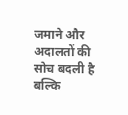जमाने और अदालतों की सोच बदली है बल्कि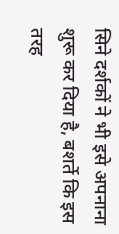सिने दर्शकों ने भी इसे अपनाना शुरू कर दिया है, बशर्ते कि इस तरह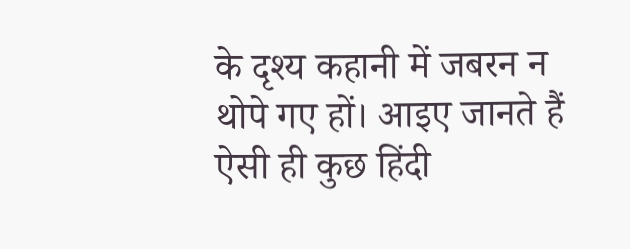के दृश्य कहानी में जबरन न थोपे गए हों। आइए जानते हैं ऐसी ही कुछ हिंदी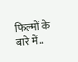फिल्मों के बारे में..